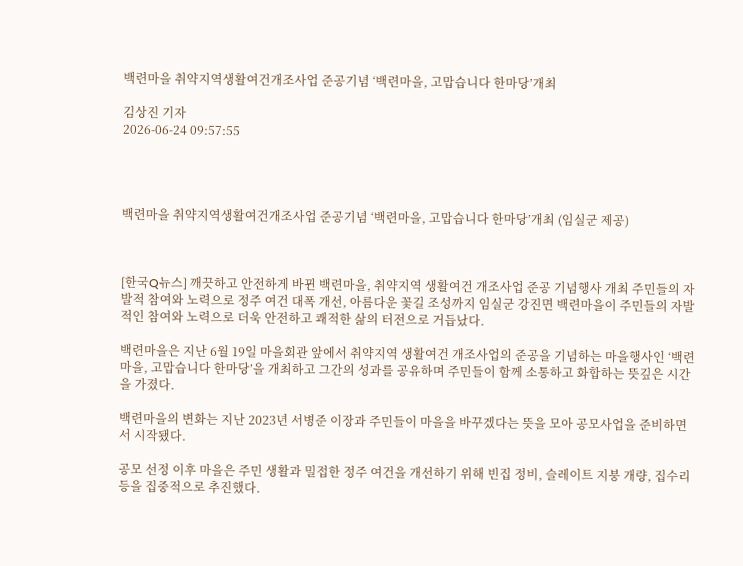백련마을 취약지역생활여건개조사업 준공기념 ‘백련마을, 고맙습니다 한마당’개최

김상진 기자
2026-06-24 09:57:55




백련마을 취약지역생활여건개조사업 준공기념 ‘백련마을, 고맙습니다 한마당’개최 (임실군 제공)



[한국Q뉴스] 깨끗하고 안전하게 바뀐 백련마을, 취약지역 생활여건 개조사업 준공 기념행사 개최 주민들의 자발적 참여와 노력으로 정주 여건 대폭 개선, 아름다운 꽃길 조성까지 임실군 강진면 백련마을이 주민들의 자발적인 참여와 노력으로 더욱 안전하고 쾌적한 삶의 터전으로 거듭났다.

백련마을은 지난 6월 19일 마을회관 앞에서 취약지역 생활여건 개조사업의 준공을 기념하는 마을행사인 ‘백련마을, 고맙습니다 한마당’을 개최하고 그간의 성과를 공유하며 주민들이 함께 소통하고 화합하는 뜻깊은 시간을 가졌다.

백련마을의 변화는 지난 2023년 서병준 이장과 주민들이 마을을 바꾸겠다는 뜻을 모아 공모사업을 준비하면서 시작됐다.

공모 선정 이후 마을은 주민 생활과 밀접한 정주 여건을 개선하기 위해 빈집 정비, 슬레이트 지붕 개량, 집수리 등을 집중적으로 추진했다.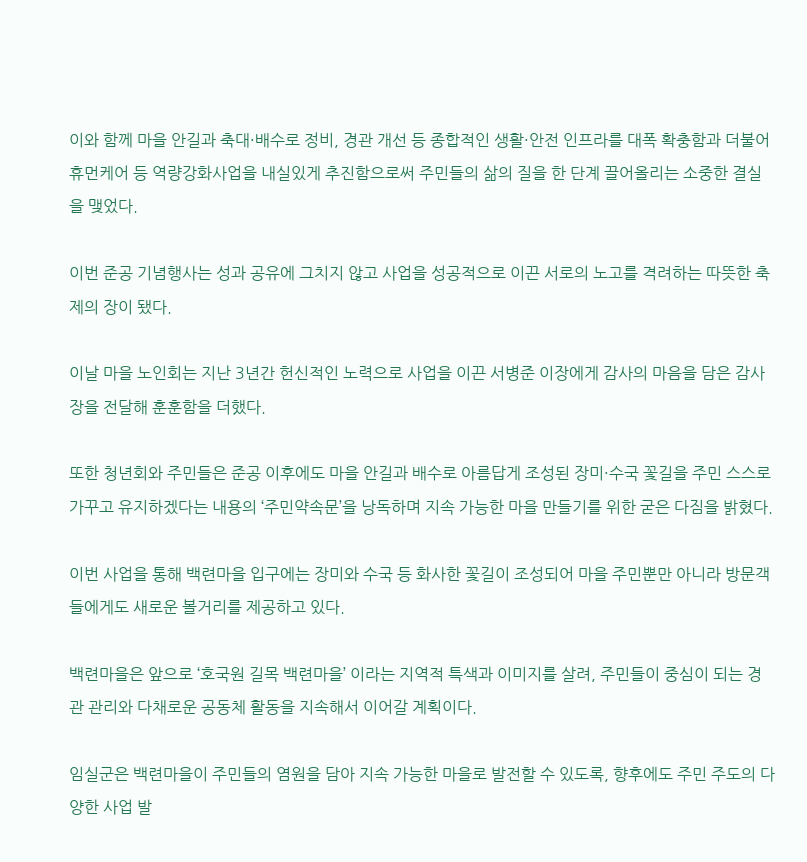이와 함께 마을 안길과 축대·배수로 정비, 경관 개선 등 종합적인 생활·안전 인프라를 대폭 확충함과 더불어 휴먼케어 등 역량강화사업을 내실있게 추진함으로써 주민들의 삶의 질을 한 단계 끌어올리는 소중한 결실을 맺었다.

이번 준공 기념행사는 성과 공유에 그치지 않고 사업을 성공적으로 이끈 서로의 노고를 격려하는 따뜻한 축제의 장이 됐다.

이날 마을 노인회는 지난 3년간 헌신적인 노력으로 사업을 이끈 서병준 이장에게 감사의 마음을 담은 감사장을 전달해 훈훈함을 더했다.

또한 청년회와 주민들은 준공 이후에도 마을 안길과 배수로 아름답게 조성된 장미·수국 꽃길을 주민 스스로 가꾸고 유지하겠다는 내용의 ‘주민약속문’을 낭독하며 지속 가능한 마을 만들기를 위한 굳은 다짐을 밝혔다.

이번 사업을 통해 백련마을 입구에는 장미와 수국 등 화사한 꽃길이 조성되어 마을 주민뿐만 아니라 방문객들에게도 새로운 볼거리를 제공하고 있다.

백련마을은 앞으로 ‘호국원 길목 백련마을’ 이라는 지역적 특색과 이미지를 살려, 주민들이 중심이 되는 경관 관리와 다채로운 공동체 활동을 지속해서 이어갈 계획이다.

임실군은 백련마을이 주민들의 염원을 담아 지속 가능한 마을로 발전할 수 있도록, 향후에도 주민 주도의 다양한 사업 발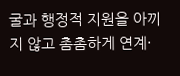굴과 행정적 지원을 아끼지 않고 촘촘하게 연계·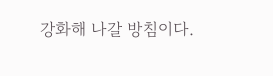강화해 나갈 방침이다.